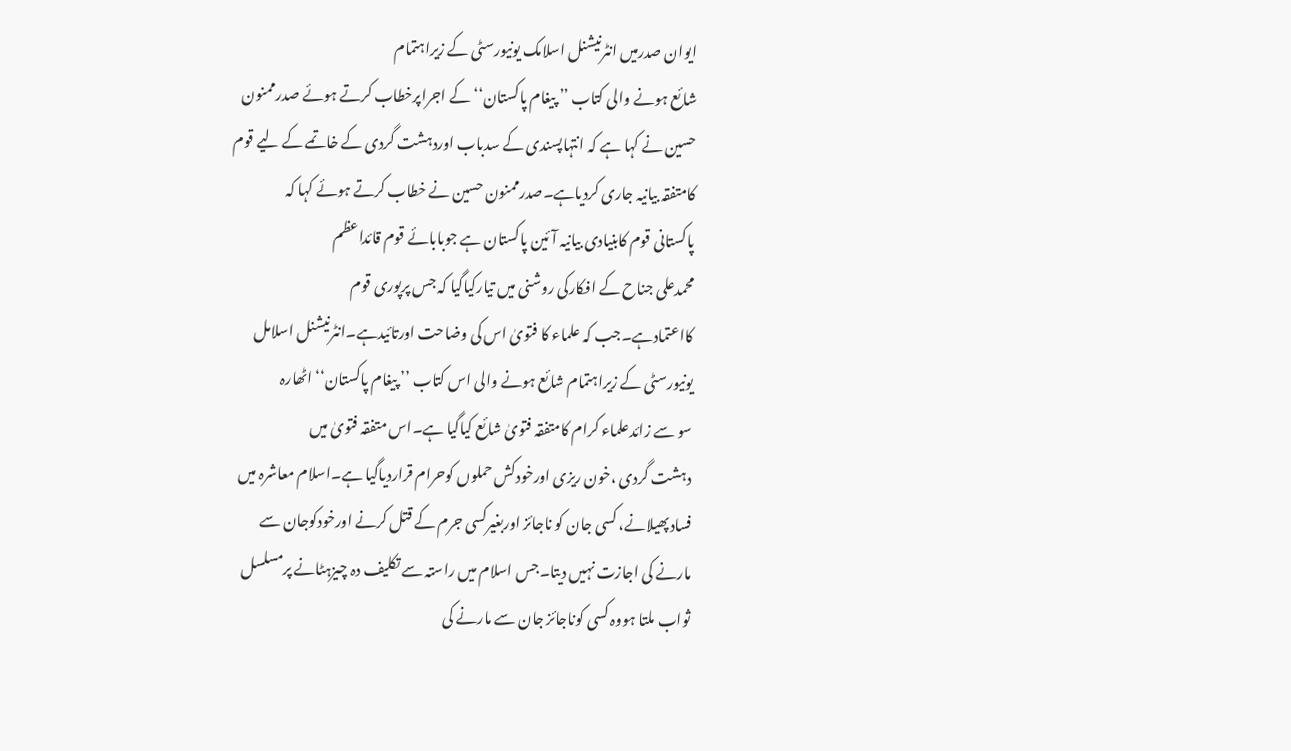ایوان صدرمیں انٹرنیشنل اسلامک یونیورسٹی کے زیراہتمام
شائع ہونے والی کتاب ’’ پیغام پاکستان‘‘ کے اجراپرخطاب کرتے ہوئے صدرممنون
حسین نے کہا ہے کہ انتہاپسندی کے سدباب اوردہشت گردی کے خاتمے کے لیے قوم
کامتفقہ بیانیہ جاری کردیاہے۔صدرممنون حسین نے خطاب کرتے ہوئے کہا کہ
پاکستانی قوم کابنیادی بیانیہ آئین پاکستان ہے جوبابائے قوم قائداعظم
محمدعلی جناح کے افکارکی روشنی میں تیارکیاگیا کہ جس پرپوری قوم
کااعتمادہے۔جب کہ علماء کا فتویٰ اس کی وضاحت اورتائیدہے۔انٹرنیشنل اسلامل
یونیورسٹی کے زیراہتمام شائع ہونے والی اس کتاب ’’ پیغام پاکستان‘‘اٹھارہ
سو سے زائدعلماء کرام کامتفقہ فتویٰ شائع کیاگیا ہے۔اس متفقہ فتویٰ میں
دہشت گردی ،خون ریزی اورخودکش حملوں کوحرام قراردیاگیا ہے۔اسلام معاشرہ میں
فسادپھیلانے، کسی جان کو ناجائز اوربغیرکسی جرم کے قتل کرنے اورخودکوجان سے
مارنے کی اجازت نہیں دیتا۔جس اسلام میں راستہ سے تکلیف دہ چیزہٹانے پرمسلسل
ثواب ملتا ہووہ کسی کوناجائز جان سے مارنے کی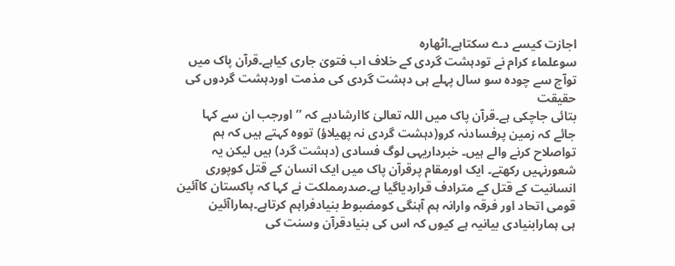اجازت کیسے دے سکتاہے۔اٹھارہ
سوعلماء کرام نے تودہشت گردی کے خلاف اب فتویٰ جاری کیاہے۔قرآن پاک میں
توآج سے چودہ سو سال پہلے ہی دہشت گردی کی مذمت اوردہشت گردوں کی حقیقت
بتائی جاچکی ہے۔قرآن پاک میں اللہ تعالیٰ کاارشادہے کہ ’’اورجب ان سے کہا
جائے کہ زمین پرفسادنہ کرو(دہشت گردی نہ پھیلاؤ) تووہ کہتے ہیں کہ ہم
تواصلاح کرنے والے ہیں۔ خبرداریہی لوگ فسادی (دہشت گرد) ہیں لیکن یہ
شعورنہیں رکھتے۔ ایک اورمقام پرقرآن پاک میں ایک انسان کے قتل کوپوری
انسانیت کے قتل کے مترادف قراردیاگیا ہے۔صدرمملکت نے کہا کہ پاکستان کاآئین
قومی اتحاد اور فرقہ وارانہ ہم آہنگی کومضبوط بنیادفراہم کرتاہے۔ہماراآئین
ہی ہمارابنیادی بیانیہ ہے کیوں کہ اس کی بنیادقرآن وسنت کی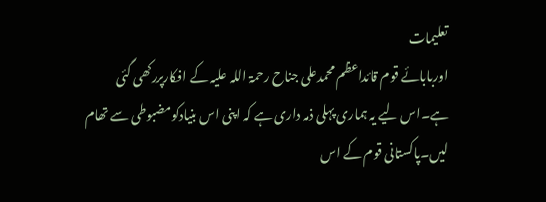تعلیمات
اوربابائے قوم قائداعظم محمدعلی جناح رحمۃ اللہ علیہ کے افکارپررکھی گئی
ہے۔اس لیے یہ ہماری پہلی ذمہ داری ہے کہ اپنی اس بنیادکومضبوطی سے تھام
لیں۔پاکستانی قوم کے اس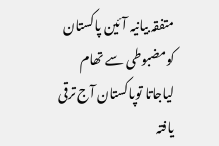متفقہ بیانیہ آئین پاکستان کومضبوطی سے تھام
لیاجاتا توپاکستان آج ترقی یافتہ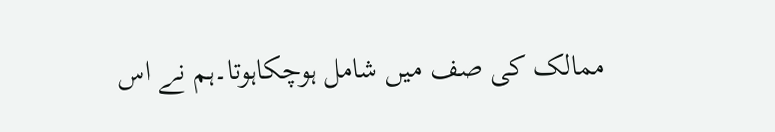ممالک کی صف میں شامل ہوچکاہوتا۔ہم نے اس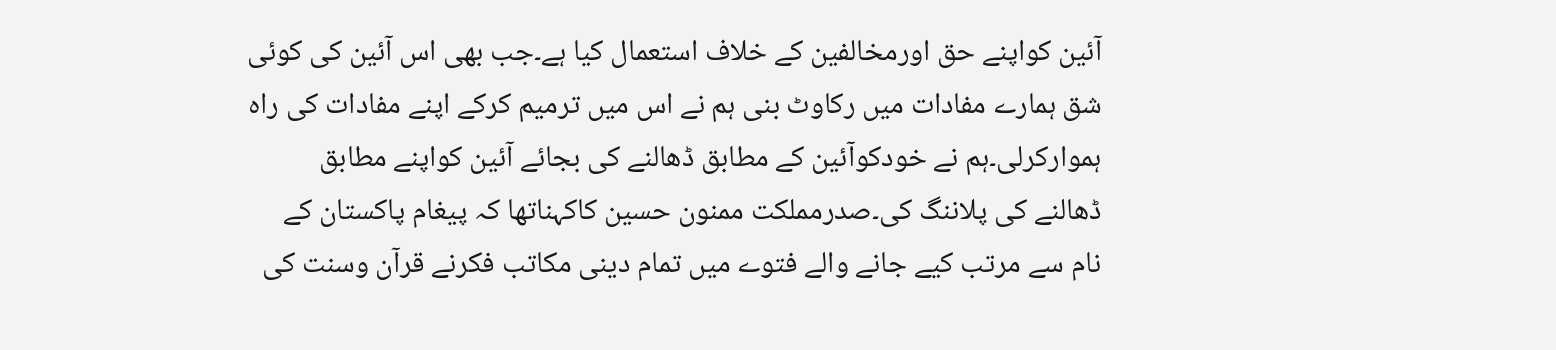آئین کواپنے حق اورمخالفین کے خلاف استعمال کیا ہے۔جب بھی اس آئین کی کوئی
شق ہمارے مفادات میں رکاوٹ بنی ہم نے اس میں ترمیم کرکے اپنے مفادات کی راہ
ہموارکرلی۔ہم نے خودکوآئین کے مطابق ڈھالنے کی بجائے آئین کواپنے مطابق
ڈھالنے کی پلاننگ کی۔صدرمملکت ممنون حسین کاکہناتھا کہ پیغام پاکستان کے
نام سے مرتب کیے جانے والے فتوے میں تمام دینی مکاتب فکرنے قرآن وسنت کی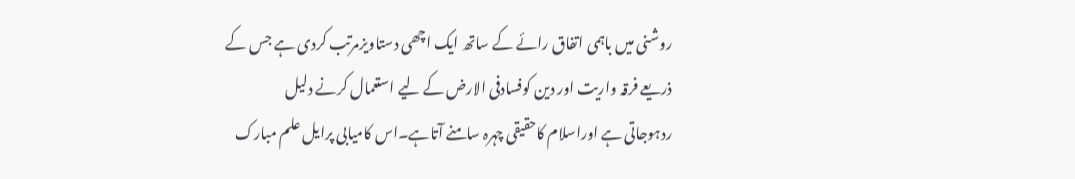روشنی میں باہمی اتفاق رائے کے ساتھ ایک اچھی دستاویزمرتب کردی ہے جس کے
ذریعے فرقہ واریت اور دین کوفسادفی الارض کے لیے استعمال کرنے دلیل
ردہوجاتی ہے اوراسلام کاحقیقی چہرہ سامنے آتاہے۔اس کامیابی پرایل علم مبارک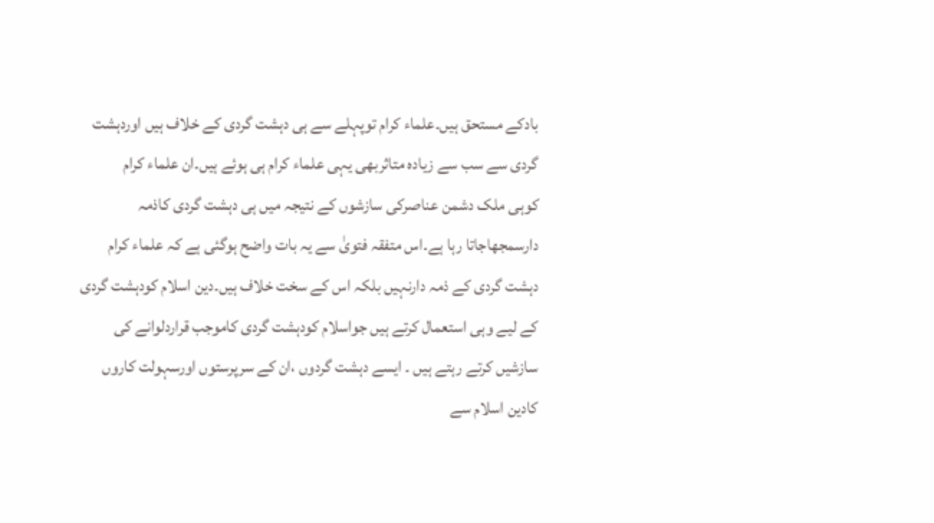بادکے مستحق ہیں۔علماء کرام توپہلے سے ہی دہشت گردی کے خلاف ہیں اوردہشت
گردی سے سب سے زیادہ متاثربھی یہی علماء کرام ہی ہوئے ہیں۔ان علماء کرام
کوہی ملک دشمن عناصرکی سازشوں کے نتیجہ میں ہی دہشت گردی کاذمہ
دارسمجھاجاتا رہا ہے۔اس متفقہ فتویٰ سے یہ بات واضح ہوگئی ہے کہ علماء کرام
دہشت گردی کے ذمہ دارنہیں بلکہ اس کے سخت خلاف ہیں۔دین اسلام کودہشت گردی
کے لیے وہی استعمال کرتے ہیں جواسلام کودہشت گردی کاموجب قراردلوانے کی
سازشیں کرتے رہتے ہیں ۔ ایسے دہشت گردوں ،ان کے سرپرستوں اورسہولت کاروں
کادین اسلام سے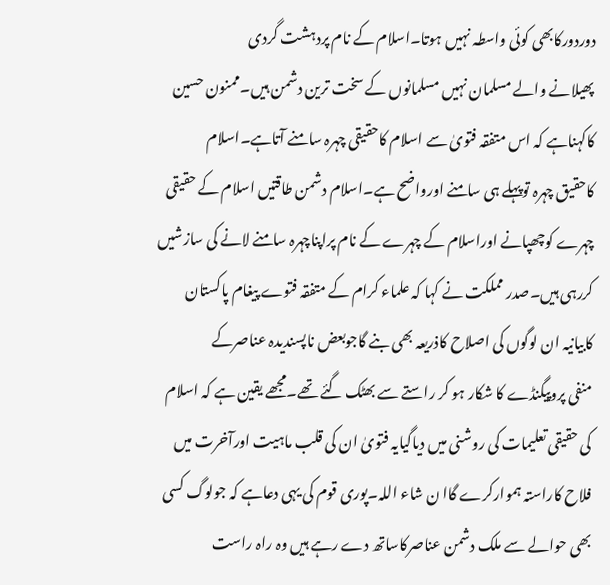دوردورکابھی کوئی واسطہ نہیں ہوتا۔اسلام کے نام پردہشت گردی
پھیلانے والے مسلمان نہیں مسلمانوں کے سخت ترین دشمن ہیں۔ممنون حسین
کاکہناہے کہ اس متفقہ فتویٰ سے اسلام کاحقیقی چہرہ سامنے آتاہے۔اسلام
کاحقیق چہرہ توپہلے ہی سامنے اورواضح ہے۔اسلام دشمن طاقتیں اسلام کے حقیقی
چہرے کوچھپانے اوراسلام کے چہرے کے نام پراپناچہرہ سامنے لانے کی سازشیں
کررہی ہیں۔صدر مملکت نے کہا کہ علماء کرام کے متفقہ فتوے پیغام پاکستان
کابیانیہ ان لوگوں کی اصلاح کاذریعہ بھی بنے گاجوبعض ناپسندیدہ عناصرکے
منفی پروپیگنڈے کا شکار ہو کر راستے سے بھٹک گئے تھے۔مجھے یقین ہے کہ اسلام
کی حقیقی تعلیمات کی روشنی میں دیاگیایہ فتویٰ ان کی قلب ماہیت اورآخرت میں
فلاح کاراستہ ہموارکرے گاا ن شاء اللہ۔پوری قوم کی یہی دعاہے کہ جولوگ کسی
بھی حوالے سے ملک دشمن عناصرکاساتھ دے رہے ہیں وہ راہ راست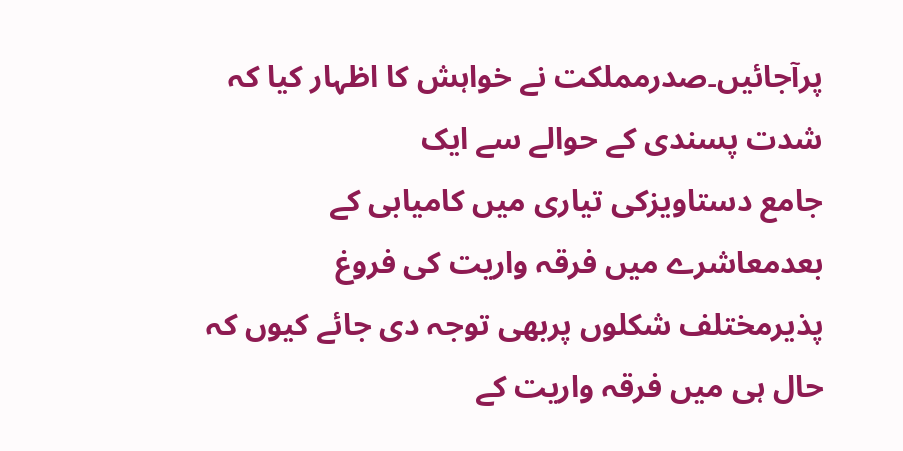پرآجائیں۔صدرمملکت نے خواہش کا اظہار کیا کہ شدت پسندی کے حوالے سے ایک
جامع دستاویزکی تیاری میں کامیابی کے بعدمعاشرے میں فرقہ واریت کی فروغ
پذیرمختلف شکلوں پربھی توجہ دی جائے کیوں کہ حال ہی میں فرقہ واریت کے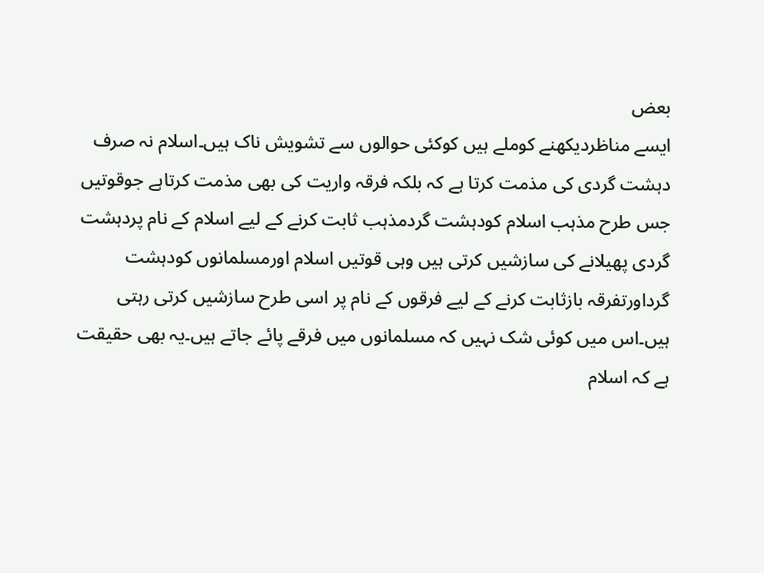بعض
ایسے مناظردیکھنے کوملے ہیں کوکئی حوالوں سے تشویش ناک ہیں۔اسلام نہ صرف
دہشت گردی کی مذمت کرتا ہے کہ بلکہ فرقہ واریت کی بھی مذمت کرتاہے جوقوتیں
جس طرح مذہب اسلام کودہشت گردمذہب ثابت کرنے کے لیے اسلام کے نام پردہشت
گردی پھیلانے کی سازشیں کرتی ہیں وہی قوتیں اسلام اورمسلمانوں کودہشت
گرداورتفرقہ بازثابت کرنے کے لیے فرقوں کے نام پر اسی طرح سازشیں کرتی رہتی
ہیں۔اس میں کوئی شک نہیں کہ مسلمانوں میں فرقے پائے جاتے ہیں۔یہ بھی حقیقت
ہے کہ اسلام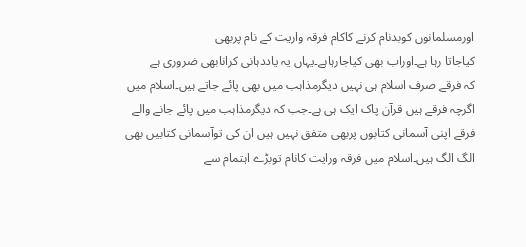اورمسلمانوں کوبدنام کرنے کاکام فرقہ واریت کے نام پربھی
کیاجاتا رہا ہے۔اوراب بھی کیاجارہاہے۔یہاں یہ یاددہانی کرانابھی ضروری ہے
کہ فرقے صرف اسلام ہی نہیں دیگرمذاہب میں بھی پائے جاتے ہیں۔اسلام میں
اگرچہ فرقے ہیں قرآن پاک ایک ہی ہے۔جب کہ دیگرمذاہب میں پائے جانے والے
فرقے اپنی آسمانی کتابوں پربھی متفق نہیں ہیں ان کی توآسمانی کتابیں بھی
الگ الگ ہیں۔اسلام میں فرقہ ورایت کانام توبڑے اہتمام سے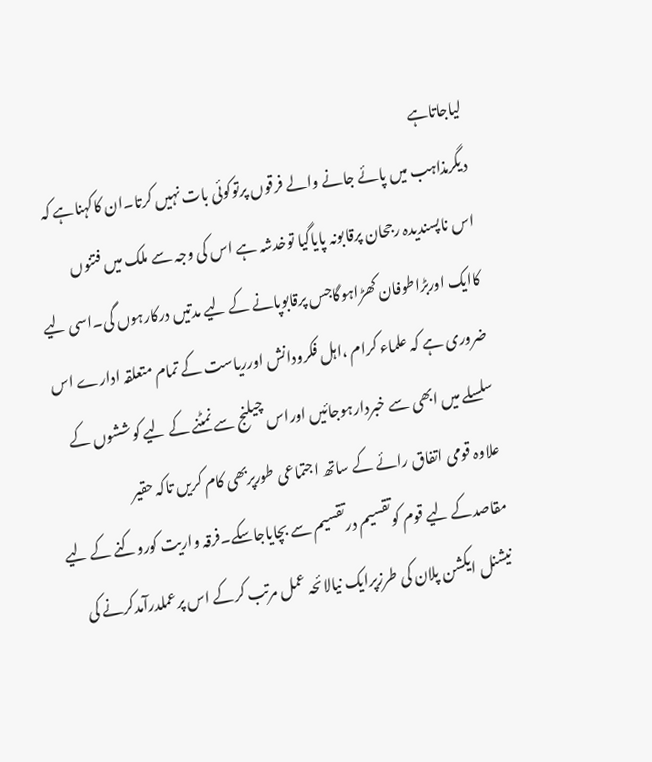لیاجاتاہے
دیگرمذاہب میں پائے جانے والے فرقوں پرتوکوئی بات نہیں کرتا۔ان کاکہناہے کہ
اس ناپسندیدہ رجحان پرقابونہ پایاگیا توخدشہ ہے اس کی وجہ سے ملک میں فتنوں
کاایک اوربڑاطوفان کھڑاہوگاجس پرقابوپانے کے لیے مدتیں درکارہوں گی۔اسی لیے
ضروری ہے کہ علماء کرام ،اہل فکرودانش اورریاست کے تمام متعلقہ ادارے اس
سلسلے میں ابھی سے خبردارہوجائیں اوراس چیلنج سے نمٹنے کے لیے کوششوں کے
علاوہ قومی اتفاق رائے کے ساتھ اجتماعی طورپربھی کام کریں تاکہ حقیر
مقاصدکے لیے قوم کوتقسیم درتقسیم سے بچایاجاسکے۔فرقہ واریت کوروکنے کے لیے
نیشنل ایکشن پلان کی طرزپرایک نیالائحہ عمل مرتب کرکے اس پرعملدرآمدکرنے کی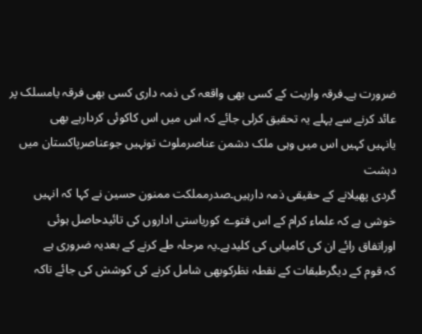ضرورت ہے۔فرقہ واریت کے کسی بھی واقعہ کی ذمہ داری کسی بھی فرقہ یامسلک پر
عائد کرنے سے پہلے یہ تحقیق کرلی جائے کہ اس میں اس کاکوئی کردارہے بھی
یانہیں کہیں اس میں وہی ملک دشمن عناصرملوث تونہیں جوعناصرپاکستان میں دہشت
گردی پھیلانے کے حقیقی ذمہ دارہیں۔صدرمملکت ممنون حسین نے کہا کہ انہیں
خوشی ہے کہ علماء کرام کے اس فتوے کوریاستی اداروں کی تائیدحاصل ہوئی
اوراتفاق رائے ان کی کامیابی کی کلیدہے۔یہ مرحلہ طے کرنے کے بعدیہ ضروری ہے
کہ قوم کے دیگرطبقات کے نقطہ نظرکوبھی شامل کرنے کی کوشش کی جائے تاکہ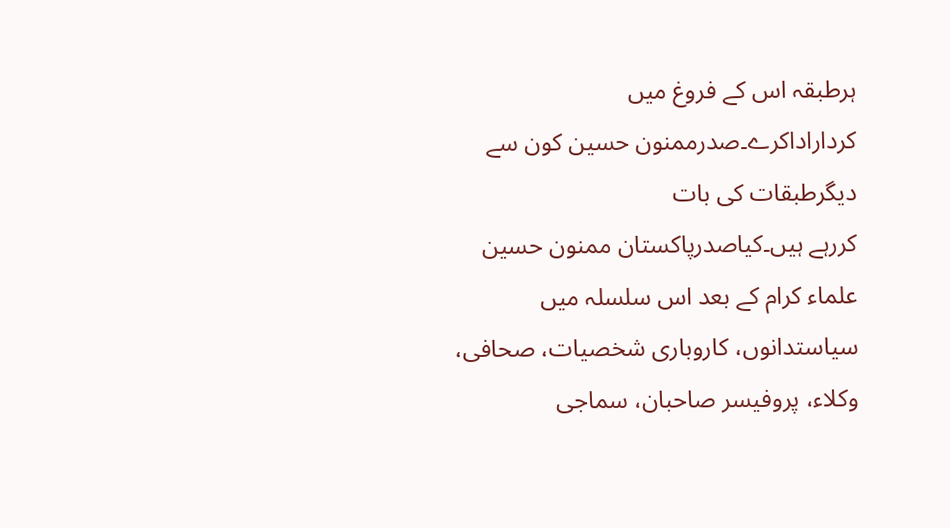ہرطبقہ اس کے فروغ میں کرداراداکرے۔صدرممنون حسین کون سے دیگرطبقات کی بات
کررہے ہیں۔کیاصدرپاکستان ممنون حسین علماء کرام کے بعد اس سلسلہ میں
سیاستدانوں، کاروباری شخصیات، صحافی، وکلاء، پروفیسر صاحبان، سماجی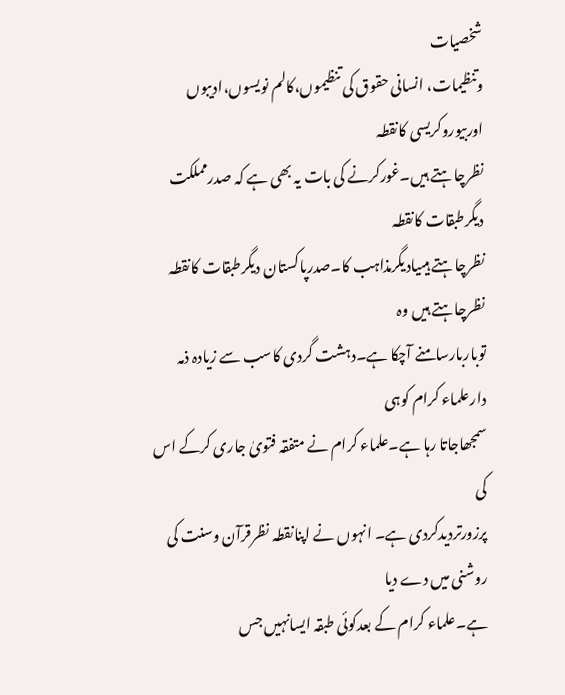شخصیات
وتنظیمات، انسانی حقوق کی تنظیموں،کالم نویسوں،ادیبوں اوربیوروکریسی کانقطہ
نظرچاہتے ہیں۔غورکرنے کی بات یہ بھی ہے کہ صدرمملکت دیگرطبقات کانقطہ
نظرچاہتے ہیںیادیگرمذاہب کا۔صدرپاکستان دیگرطبقات کانقطہ نظرچاہتے ہیں وہ
توباربارسامنے آچکا ہے۔دہشت گردی کاسب سے زیادہ ذمہ دارعلماء کرام کوہی
سمجھاجاتا رہا ہے۔علماء کرام نے متفقہ فتویٰ جاری کرکے اس کی
پرزورتردیدکردی ہے۔ انہوں نے اپنانقطہ نظرقرآن وسنت کی روشنی میں دے دیا
ہے۔علماء کرام کے بعدکوئی طبقہ ایسانہیں جس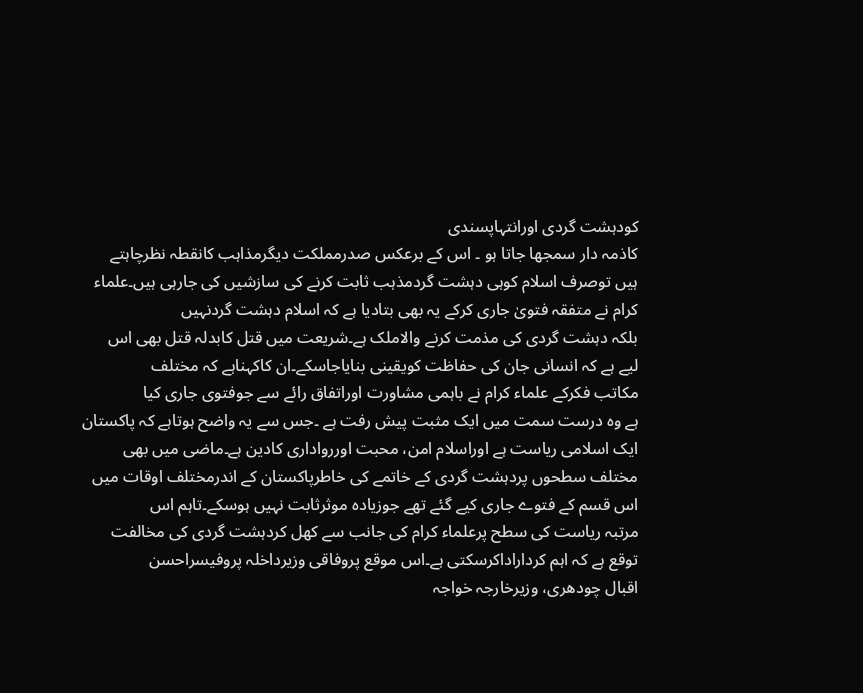کودہشت گردی اورانتہاپسندی
کاذمہ دار سمجھا جاتا ہو ۔ اس کے برعکس صدرمملکت دیگرمذاہب کانقطہ نظرچاہتے
ہیں توصرف اسلام کوہی دہشت گردمذہب ثابت کرنے کی سازشیں کی جارہی ہیں۔علماء
کرام نے متفقہ فتویٰ جاری کرکے یہ بھی بتادیا ہے کہ اسلام دہشت گردنہیں
بلکہ دہشت گردی کی مذمت کرنے والاملک ہے۔شریعت میں قتل کابدلہ قتل بھی اس
لیے ہے کہ انسانی جان کی حفاظت کویقینی بنایاجاسکے۔ان کاکہناہے کہ مختلف
مکاتب فکرکے علماء کرام نے باہمی مشاورت اوراتفاق رائے سے جوفتوی جاری کیا
ہے وہ درست سمت میں ایک مثبت پیش رفت ہے ۔جس سے یہ واضح ہوتاہے کہ پاکستان
ایک اسلامی ریاست ہے اوراسلام امن، محبت اوررواداری کادین ہے۔ماضی میں بھی
مختلف سطحوں پردہشت گردی کے خاتمے کی خاطرپاکستان کے اندرمختلف اوقات میں
اس قسم کے فتوے جاری کیے گئے تھے جوزیادہ موثرثابت نہیں ہوسکے۔تاہم اس
مرتبہ ریاست کی سطح پرعلماء کرام کی جانب سے کھل کردہشت گردی کی مخالفت
توقع ہے کہ اہم کرداراداکرسکتی ہے۔اس موقع پروفاقی وزیرداخلہ پروفیسراحسن
اقبال چودھری، وزیرخارجہ خواجہ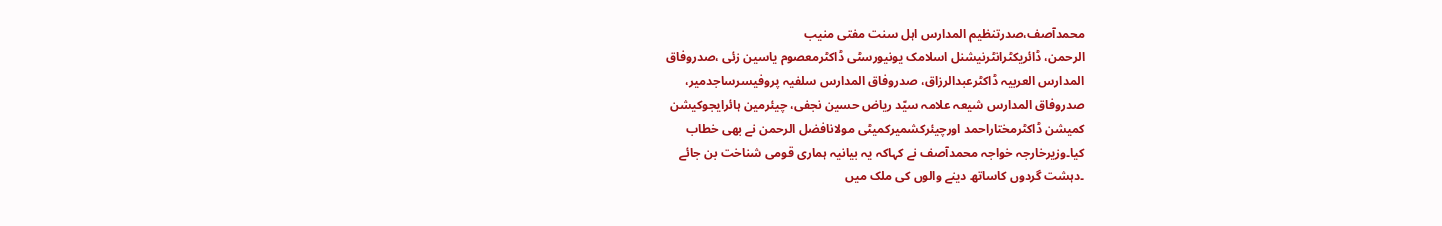محمدآصف،صدرتنظیم المدارس اہل سنت مفتی منیب
الرحمن، ڈائریکٹرانٹرنیشنل اسلامک یونیورسٹی ڈاکٹرمعصوم یاسین زئی ،صدروفاق
المدارس العربیہ ڈاکٹرعبدالرزاق، صدروفاق المدارس سلفیہ پروفیسرساجدمیر،
صدروفاق المدارس شیعہ علامہ سیّد ریاض حسین نجفی، چیئرمین ہائرایجوکیشن
کمیشن ڈاکٹرمختاراحمد اورچیئرکشمیرکمیٹی مولانافضل الرحمن نے بھی خطاب
کیا۔وزیرخارجہ خواجہ محمدآصف نے کہاکہ یہ بیانیہ ہماری قومی شناخت بن جائے
۔دہشت گردوں کاساتھ دینے والوں کی ملک میں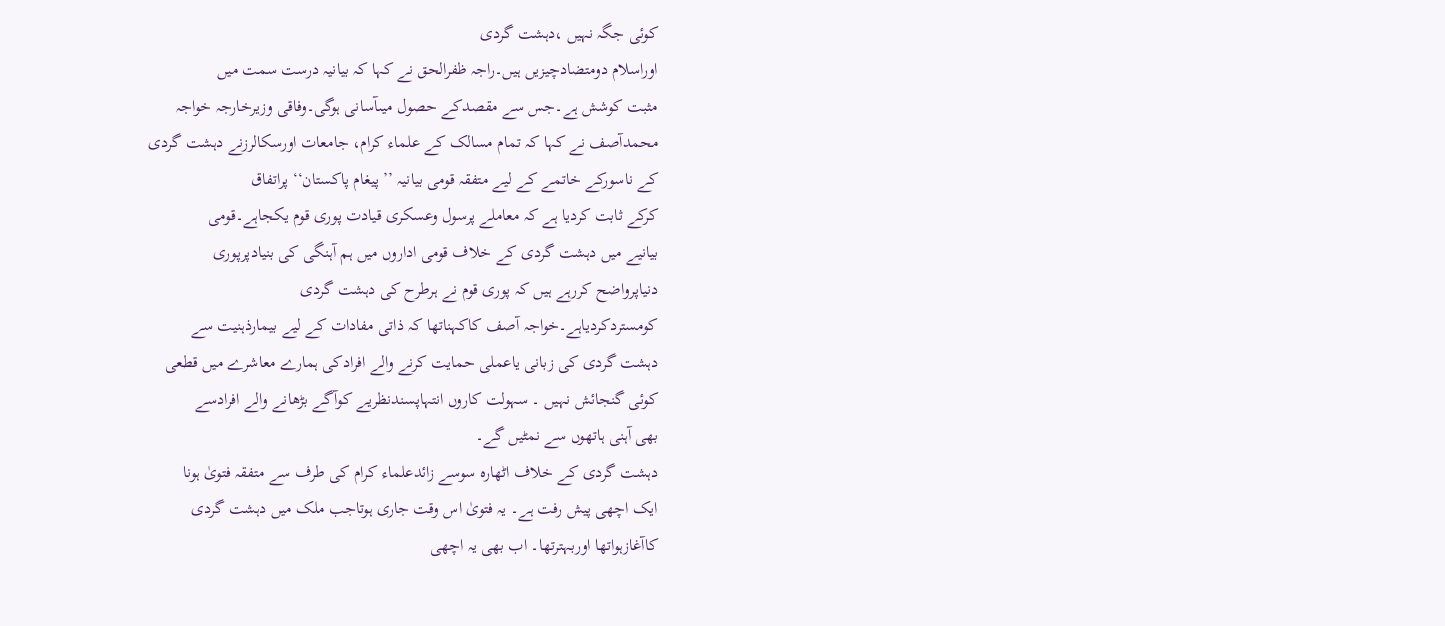کوئی جگہ نہیں ،دہشت گردی
اوراسلام دومتضادچیزیں ہیں۔راجہ ظفرالحق نے کہا کہ بیانیہ درست سمت میں
مثبت کوشش ہے۔جس سے مقصدکے حصول میںآسانی ہوگی۔وفاقی وزیرخارجہ خواجہ
محمدآصف نے کہا کہ تمام مسالک کے علماء کرام، جامعات اورسکالرزنے دہشت گردی
کے ناسورکے خاتمے کے لیے متفقہ قومی بیانیہ ’’ پیغام پاکستان‘‘ پراتفاق
کرکے ثابت کردیا ہے کہ معاملے پرسول وعسکری قیادت پوری قوم یکجاہے۔قومی
بیانیے میں دہشت گردی کے خلاف قومی اداروں میں ہم آہنگی کی بنیادپرپوری
دنیاپرواضح کررہے ہیں کہ پوری قوم نے ہرطرح کی دہشت گردی
کومستردکردیاہے۔خواجہ آصف کاکہناتھا کہ ذاتی مفادات کے لیے بیمارذہنیت سے
دہشت گردی کی زبانی یاعملی حمایت کرنے والے افرادکی ہمارے معاشرے میں قطعی
کوئی گنجائش نہیں ۔ سہولت کاروں انتہاپسندنظریے کوآگے بڑھانے والے افرادسے
بھی آہنی ہاتھوں سے نمٹیں گے۔
دہشت گردی کے خلاف اٹھارہ سوسے زائدعلماء کرام کی طرف سے متفقہ فتویٰ ہونا
ایک اچھی پیش رفت ہے۔ یہ فتویٰ اس وقت جاری ہوتاجب ملک میں دہشت گردی
کاآغازہواتھا اوربہترتھا۔ اب بھی یہ اچھی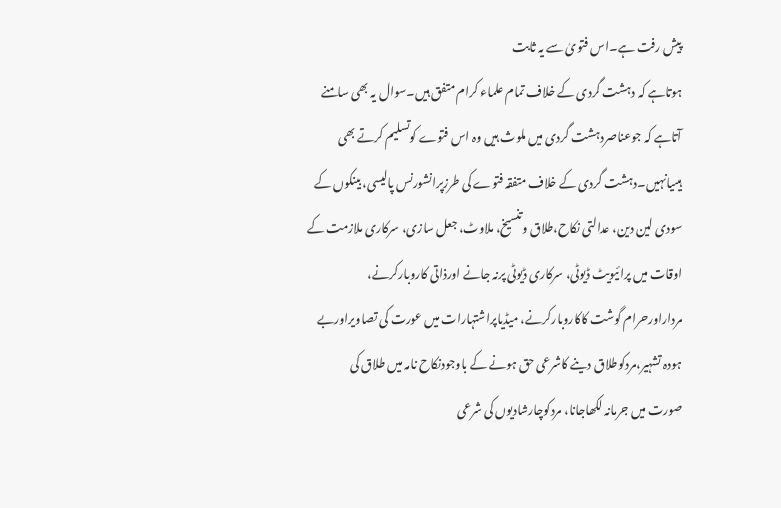پیش رفت ہے۔اس فتویٰ سے یہ ثابت
ہوتاہے کہ دہشت گردی کے خلاف تمام علماء کرام متفق ہیں۔سوال یہ بھی سامنے
آتاہے کہ جوعناصردہشت گردی میں ملوث ہیں وہ اس فتوے کوتسلیم کرتے بھی
ہیںیانہیں۔دہشت گردی کے خلاف متفقہ فتوے کی طرزپرانشورنس پالیسی، بینکوں کے
سودی لین دین، عدالتی نکاح،طلاق وتنسیخ، ملاوٹ، جعل سازی، سرکاری ملازمت کے
اوقات میں پرائیویٹ ڈیوٹی، سرکاری ڈیوٹی پرنہ جانے اورذاتی کاروبارکرنے،
مرداراورحرام گوشت کاکاروبارکرنے، میڈیاپراشتہارات میں عورت کی تصاویراوربے
ہودہ تشہیر،مردکوطلاق دینے کاشرعی حق ہونے کے باوجودنکاح نامہ میں طلاق کی
صورت میں جرمانہ لکھاجانا، مردکوچارشادیوں کی شرعی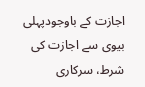اجازت کے باوجودپہلی
بیوی سے اجازت کی شرط، سرکاری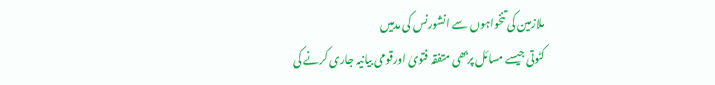ملازمین کی تنخواہوں سے انشورنس کی مدمیں
کٹوتی جیسے مسائل پربھی متفقہ فتویٰ اورقومی بیانیہ جاری کرنے کی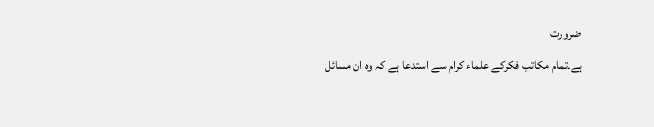ضرورت
ہے۔تمام مکاتب فکرکے علماء کرام سے استدعا ہے کہ وہ ان مسائل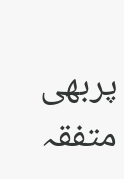پربھی متفقہ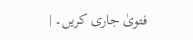فتویٰ جاری کریں۔ |